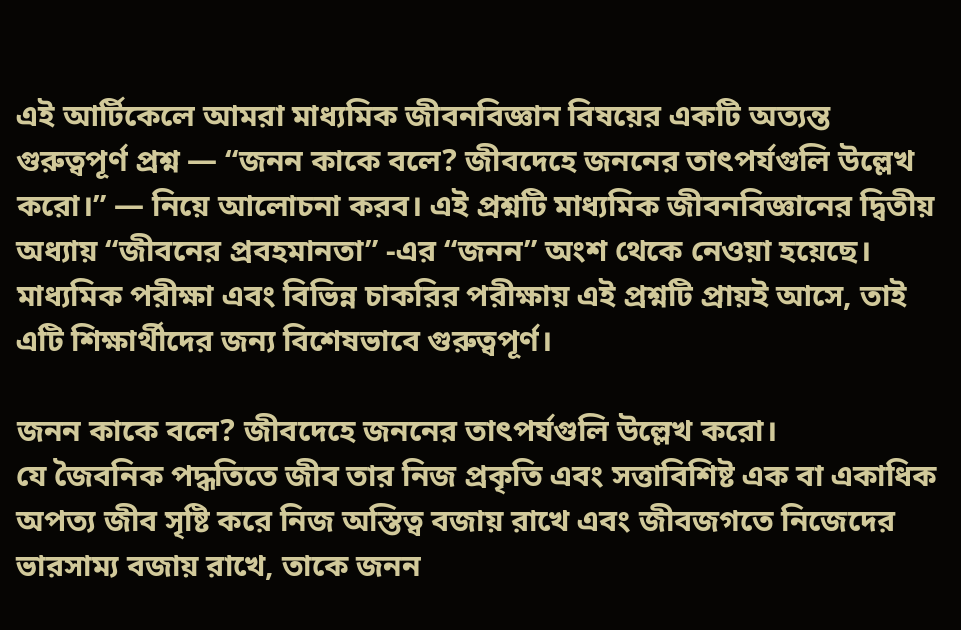এই আর্টিকেলে আমরা মাধ্যমিক জীবনবিজ্ঞান বিষয়ের একটি অত্যন্ত গুরুত্বপূর্ণ প্রশ্ন — “জনন কাকে বলে? জীবদেহে জননের তাৎপর্যগুলি উল্লেখ করো।” — নিয়ে আলোচনা করব। এই প্রশ্নটি মাধ্যমিক জীবনবিজ্ঞানের দ্বিতীয় অধ্যায় “জীবনের প্রবহমানতা” -এর “জনন” অংশ থেকে নেওয়া হয়েছে। মাধ্যমিক পরীক্ষা এবং বিভিন্ন চাকরির পরীক্ষায় এই প্রশ্নটি প্রায়ই আসে, তাই এটি শিক্ষার্থীদের জন্য বিশেষভাবে গুরুত্বপূর্ণ।

জনন কাকে বলে? জীবদেহে জননের তাৎপর্যগুলি উল্লেখ করো।
যে জৈবনিক পদ্ধতিতে জীব তার নিজ প্রকৃতি এবং সত্তাবিশিষ্ট এক বা একাধিক অপত্য জীব সৃষ্টি করে নিজ অস্তিত্ব বজায় রাখে এবং জীবজগতে নিজেদের ভারসাম্য বজায় রাখে, তাকে জনন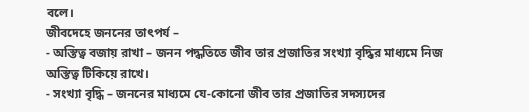বলে।
জীবদেহে জননের তাৎপর্য –
- অস্তিত্ব বজায় রাখা – জনন পদ্ধতিতে জীব তার প্রজাতির সংখ্যা বৃদ্ধির মাধ্যমে নিজ অস্তিত্ব টিকিয়ে রাখে।
- সংখ্যা বৃদ্ধি – জননের মাধ্যমে যে-কোনো জীব তার প্রজাতির সদস্যদের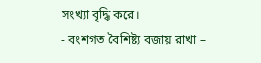সংখ্যা বৃদ্ধি করে।
- বংশগত বৈশিষ্ট্য বজায় রাখা –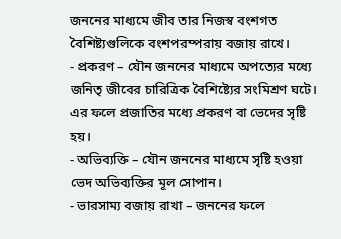জননের মাধ্যমে জীব তার নিজস্ব বংশগত বৈশিষ্ট্যগুলিকে বংশপরম্পরায় বজায় রাখে।
- প্রকরণ – যৌন জননের মাধ্যমে অপত্যের মধ্যে জনিতৃ জীবের চারিত্রিক বৈশিষ্ট্যের সংমিশ্রণ ঘটে। এর ফলে প্রজাতির মধ্যে প্রকরণ বা ভেদের সৃষ্টি হয়।
- অভিব্যক্তি – যৌন জননের মাধ্যমে সৃষ্টি হওয়া ভেদ অভিব্যক্তির মূল সোপান।
- ভারসাম্য বজায় রাখা – জননের ফলে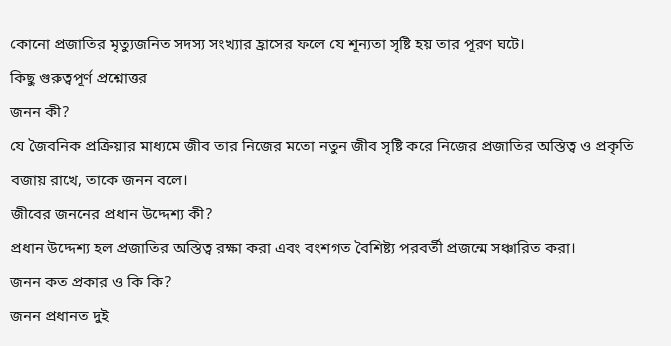কোনো প্রজাতির মৃত্যুজনিত সদস্য সংখ্যার হ্রাসের ফলে যে শূন্যতা সৃষ্টি হয় তার পূরণ ঘটে।
কিছু গুরুত্বপূর্ণ প্রশ্নোত্তর
জনন কী?
যে জৈবনিক প্রক্রিয়ার মাধ্যমে জীব তার নিজের মতো নতুন জীব সৃষ্টি করে নিজের প্রজাতির অস্তিত্ব ও প্রকৃতি বজায় রাখে, তাকে জনন বলে।
জীবের জননের প্রধান উদ্দেশ্য কী?
প্রধান উদ্দেশ্য হল প্রজাতির অস্তিত্ব রক্ষা করা এবং বংশগত বৈশিষ্ট্য পরবর্তী প্রজন্মে সঞ্চারিত করা।
জনন কত প্রকার ও কি কি?
জনন প্রধানত দুই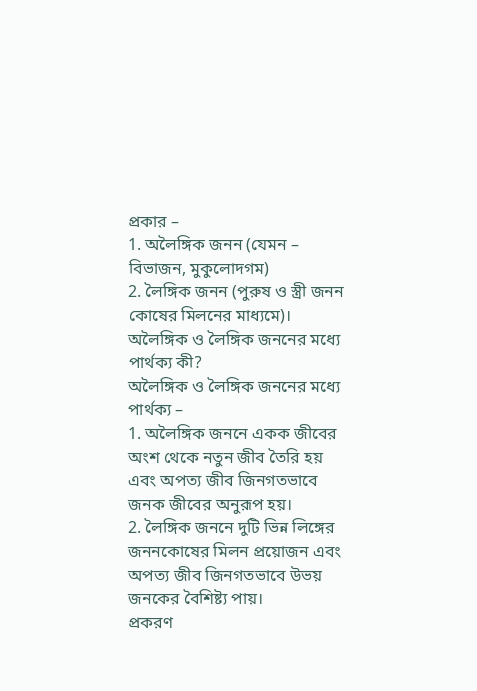প্রকার –
1. অলৈঙ্গিক জনন (যেমন – বিভাজন, মুকুলোদগম)
2. লৈঙ্গিক জনন (পুরুষ ও স্ত্রী জনন কোষের মিলনের মাধ্যমে)।
অলৈঙ্গিক ও লৈঙ্গিক জননের মধ্যে পার্থক্য কী?
অলৈঙ্গিক ও লৈঙ্গিক জননের মধ্যে পার্থক্য –
1. অলৈঙ্গিক জননে একক জীবের অংশ থেকে নতুন জীব তৈরি হয় এবং অপত্য জীব জিনগতভাবে জনক জীবের অনুরূপ হয়।
2. লৈঙ্গিক জননে দুটি ভিন্ন লিঙ্গের জননকোষের মিলন প্রয়োজন এবং অপত্য জীব জিনগতভাবে উভয় জনকের বৈশিষ্ট্য পায়।
প্রকরণ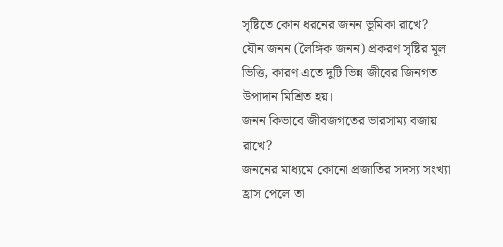সৃষ্টিতে কোন ধরনের জনন ভূমিকা রাখে?
যৌন জনন (লৈঙ্গিক জনন) প্রকরণ সৃষ্টির মূল ভিত্তি, কারণ এতে দুটি ভিন্ন জীবের জিনগত উপাদান মিশ্রিত হয়।
জনন কিভাবে জীবজগতের ভারসাম্য বজায় রাখে?
জননের মাধ্যমে কোনো প্রজাতির সদস্য সংখ্যা হ্রাস পেলে তা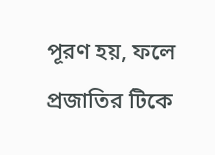পূরণ হয়, ফলে প্রজাতির টিকে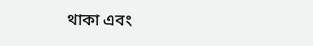থাকা এবং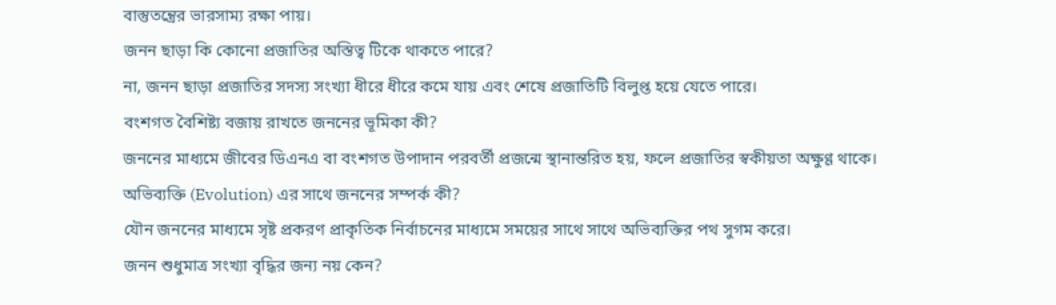বাস্তুতন্ত্রের ভারসাম্য রক্ষা পায়।
জনন ছাড়া কি কোনো প্রজাতির অস্তিত্ব টিকে থাকতে পারে?
না, জনন ছাড়া প্রজাতির সদস্য সংখ্যা ধীরে ধীরে কমে যায় এবং শেষে প্রজাতিটি বিলুপ্ত হয়ে যেতে পারে।
বংশগত বৈশিষ্ট্য বজায় রাখতে জননের ভূমিকা কী?
জননের মাধ্যমে জীবের ডিএনএ বা বংশগত উপাদান পরবর্তী প্রজন্মে স্থানান্তরিত হয়, ফলে প্রজাতির স্বকীয়তা অক্ষুণ্ণ থাকে।
অভিব্যক্তি (Evolution) এর সাথে জননের সম্পর্ক কী?
যৌন জননের মাধ্যমে সৃষ্ট প্রকরণ প্রাকৃতিক নির্বাচনের মাধ্যমে সময়ের সাথে সাথে অভিব্যক্তির পথ সুগম করে।
জনন শুধুমাত্র সংখ্যা বৃদ্ধির জন্য নয় কেন?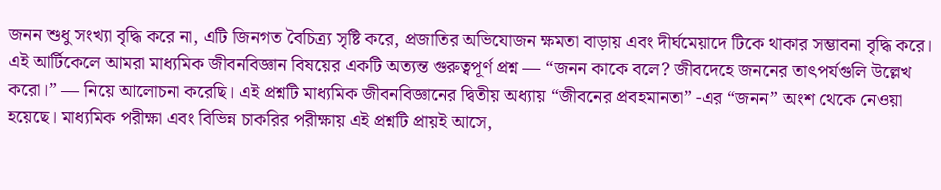জনন শুধু সংখ্যা বৃদ্ধি করে না, এটি জিনগত বৈচিত্র্য সৃষ্টি করে, প্রজাতির অভিযোজন ক্ষমতা বাড়ায় এবং দীর্ঘমেয়াদে টিকে থাকার সম্ভাবনা বৃদ্ধি করে।
এই আর্টিকেলে আমরা মাধ্যমিক জীবনবিজ্ঞান বিষয়ের একটি অত্যন্ত গুরুত্বপূর্ণ প্রশ্ন — “জনন কাকে বলে? জীবদেহে জননের তাৎপর্যগুলি উল্লেখ করো।” — নিয়ে আলোচনা করেছি। এই প্রশ্নটি মাধ্যমিক জীবনবিজ্ঞানের দ্বিতীয় অধ্যায় “জীবনের প্রবহমানতা” -এর “জনন” অংশ থেকে নেওয়া হয়েছে। মাধ্যমিক পরীক্ষা এবং বিভিন্ন চাকরির পরীক্ষায় এই প্রশ্নটি প্রায়ই আসে,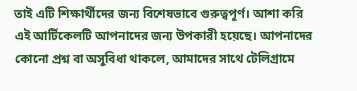তাই এটি শিক্ষার্থীদের জন্য বিশেষভাবে গুরুত্বপূর্ণ। আশা করি এই আর্টিকেলটি আপনাদের জন্য উপকারী হয়েছে। আপনাদের কোনো প্রশ্ন বা অসুবিধা থাকলে, আমাদের সাথে টেলিগ্রামে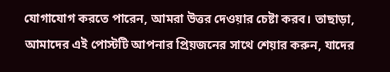যোগাযোগ করতে পারেন, আমরা উত্তর দেওয়ার চেষ্টা করব। তাছাড়া, আমাদের এই পোস্টটি আপনার প্রিয়জনের সাথে শেয়ার করুন, যাদের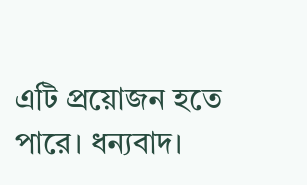এটি প্রয়োজন হতে পারে। ধন্যবাদ।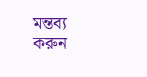মন্তব্য করুন